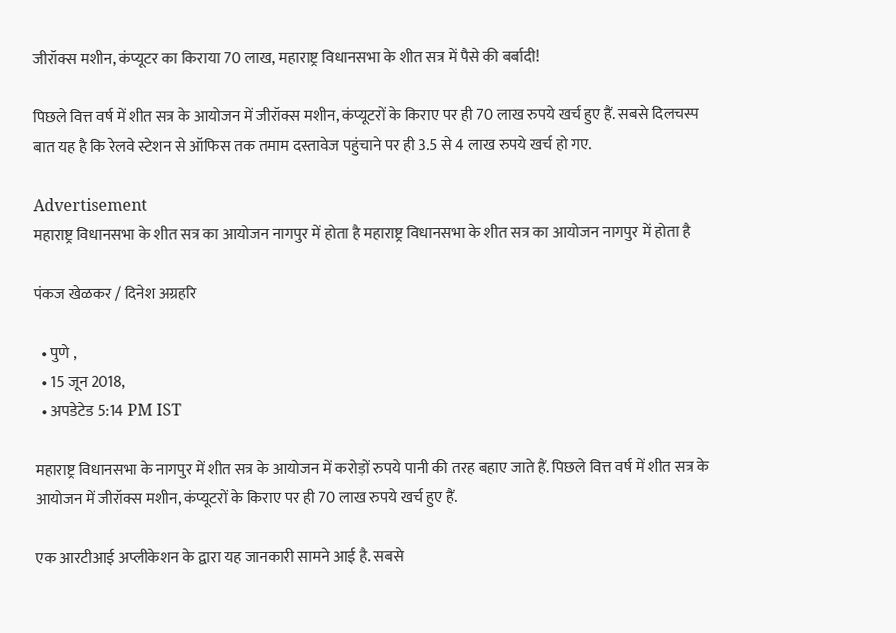जीरॉक्स मशीन, कंप्यूटर का किराया 70 लाख, महाराष्ट्र विधानसभा के शीत सत्र में पैसे की बर्बादी!

पिछले वित्त वर्ष में शीत सत्र के आयोजन में जीरॉक्स मशीन, कंप्यूटरों के किराए पर ही 70 लाख रुपये खर्च हुए हैं. सबसे दिलचस्प बात यह है कि रेलवे स्टेशन से ऑफिस तक तमाम दस्तावेज पहुंचाने पर ही 3.5 से 4 लाख रुपये खर्च हो गए.

Advertisement
महाराष्ट्र विधानसभा के शीत सत्र का आयोजन नागपुर में होता है महाराष्ट्र विधानसभा के शीत सत्र का आयोजन नागपुर में होता है

पंकज खेळकर / दिनेश अग्रहरि

  • पुणे ,
  • 15 जून 2018,
  • अपडेटेड 5:14 PM IST

महाराष्ट्र विधानसभा के नागपुर में शीत सत्र के आयोजन में करोड़ों रुपये पानी की तरह बहाए जाते हैं. पिछले वित्त वर्ष में शीत सत्र के आयोजन में जीरॉक्स मशीन, कंप्यूटरों के किराए पर ही 70 लाख रुपये खर्च हुए हैं.

एक आरटीआई अप्लीकेशन के द्वारा यह जानकारी सामने आई है. सबसे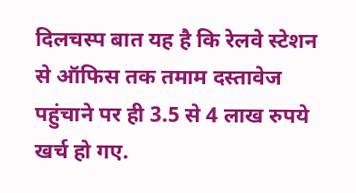दिलचस्प बात यह है कि रेलवे स्टेशन से ऑफिस तक तमाम दस्तावेज पहुंचाने पर ही 3.5 से 4 लाख रुपये खर्च हो गए.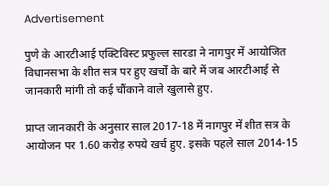Advertisement

पुणे के आरटीआई एक्टिविस्ट प्रफुल्ल सारडा ने नागपुर में आयोजित विधानसभा के शीत सत्र पर हुए खर्चों के बारे में जब आरटीआई से जानकारी मांगी तो कई चौंकाने वाले खुलासे हुए.

प्राप्त जानकारी के अनुसार साल 2017-18 में नागपुर में शीत सत्र के आयोजन पर 1.60 करोड़ रुपये खर्च हुए. इसके पहले साल 2014-15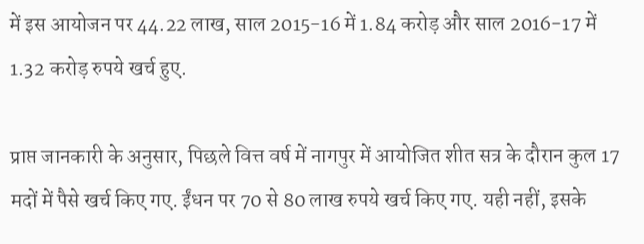में इस आयोजन पर 44.22 लाख, साल 2015-16 में 1.84 करोड़ और साल 2016-17 में 1.32 करोड़ रुपये खर्च हुए.

प्राप्त जानकारी के अनुसार, पिछले वित्त वर्ष में नागपुर में आयोजित शीत सत्र के दौरान कुल 17 मदों में पैसे खर्च किए गए. ईंधन पर 70 से 80 लाख रुपये खर्च किए गए. यही नहीं, इसके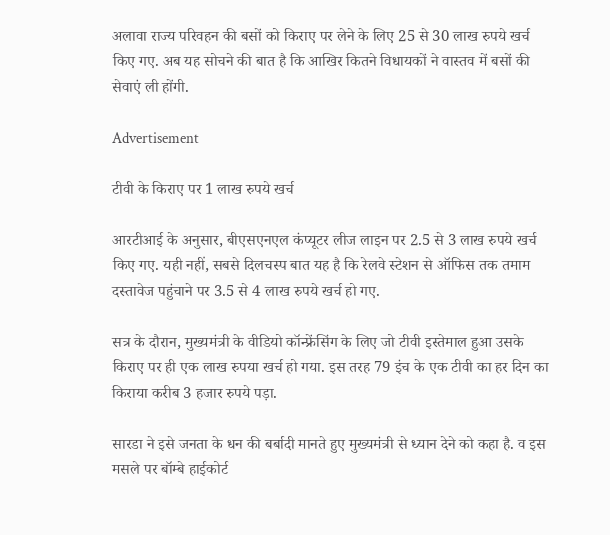अलावा राज्य परिवहन की बसों को किराए पर लेने के लिए 25 से 30 लाख रुपये खर्च किए गए. अब यह सोचने की बात है कि आखिर कितने विधायकों ने वास्तव में बसों की सेवाएं ली होंगी.

Advertisement

टीवी के किराए पर 1 लाख रुपये खर्च

आरटीआई के अनुसार, बीएसएनएल कंप्यूटर लीज लाइन पर 2.5 से 3 लाख रुपये खर्च किए गए. यही नहीं, सबसे दिलचस्प बात यह है कि रेलवे स्टेशन से ऑफिस तक तमाम दस्तावेज पहुंचाने पर 3.5 से 4 लाख रुपये खर्च हो गए.

सत्र के दौरान, मुख्यमंत्री के वीडियो कॉन्फ्रेंसिंग के लिए जो टीवी इस्तेमाल हुआ उसके किराए पर ही एक लाख रुपया खर्च हो गया. इस तरह 79 इंच के एक टीवी का हर दिन का किराया करीब 3 हजार रुपये पड़ा.

सारडा ने इसे जनता के धन की बर्बादी मानते हुए मुख्यमंत्री से ध्यान देने को कहा है. व इस मसले पर बॉम्बे हाईकोर्ट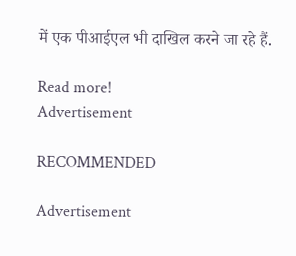में एक पीआईएल भी दाखिल करने जा रहे हैं.

Read more!
Advertisement

RECOMMENDED

Advertisement